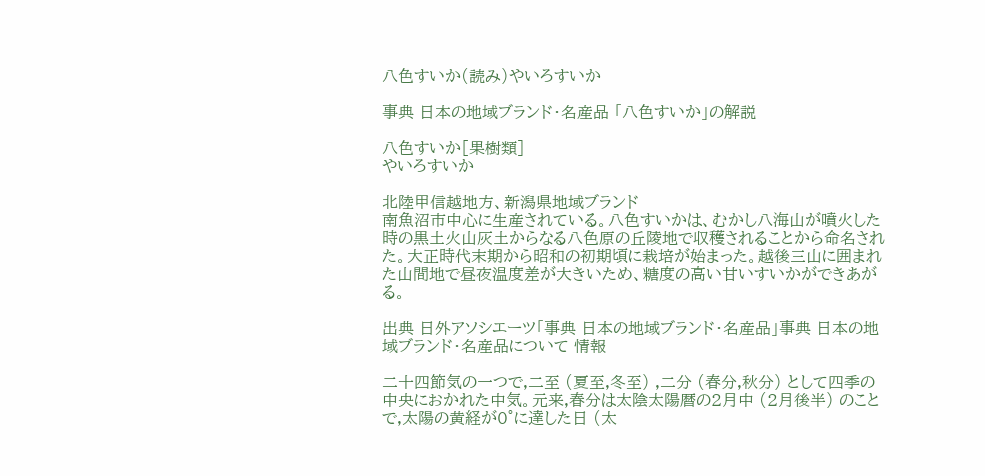八色すいか(読み)やいろすいか

事典 日本の地域ブランド・名産品 「八色すいか」の解説

八色すいか[果樹類]
やいろすいか

北陸甲信越地方、新潟県地域ブランド
南魚沼市中心に生産されている。八色すいかは、むかし八海山が噴火した時の黒土火山灰土からなる八色原の丘陵地で収穫されることから命名された。大正時代末期から昭和の初期頃に栽培が始まった。越後三山に囲まれた山間地で昼夜温度差が大きいため、糖度の高い甘いすいかができあがる。

出典 日外アソシエーツ「事典 日本の地域ブランド・名産品」事典 日本の地域ブランド・名産品について 情報

二十四節気の一つで,二至 (夏至,冬至) ,二分 (春分,秋分) として四季の中央におかれた中気。元来,春分は太陰太陽暦の2月中 (2月後半) のことで,太陽の黄経が0°に達した日 (太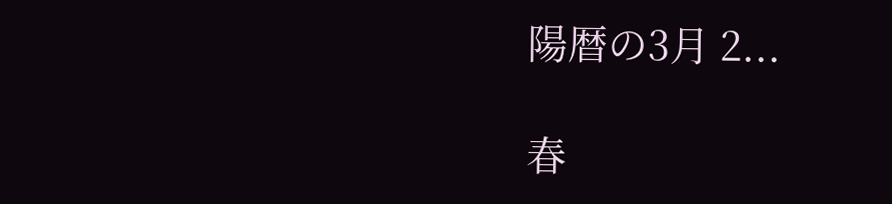陽暦の3月 2...

春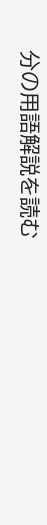分の用語解説を読む